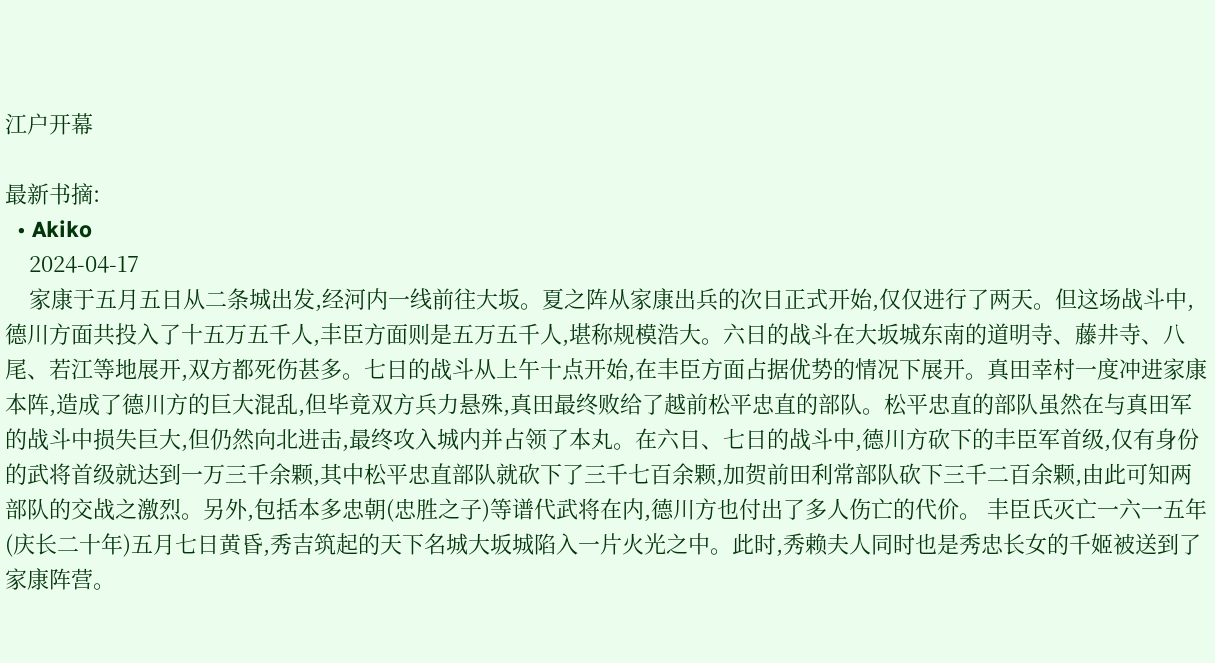江户开幕

最新书摘:
  • Akiko
    2024-04-17
    家康于五月五日从二条城出发,经河内一线前往大坂。夏之阵从家康出兵的次日正式开始,仅仅进行了两天。但这场战斗中,德川方面共投入了十五万五千人,丰臣方面则是五万五千人,堪称规模浩大。六日的战斗在大坂城东南的道明寺、藤井寺、八尾、若江等地展开,双方都死伤甚多。七日的战斗从上午十点开始,在丰臣方面占据优势的情况下展开。真田幸村一度冲进家康本阵,造成了德川方的巨大混乱,但毕竟双方兵力悬殊,真田最终败给了越前松平忠直的部队。松平忠直的部队虽然在与真田军的战斗中损失巨大,但仍然向北进击,最终攻入城内并占领了本丸。在六日、七日的战斗中,德川方砍下的丰臣军首级,仅有身份的武将首级就达到一万三千余颗,其中松平忠直部队就砍下了三千七百余颗,加贺前田利常部队砍下三千二百余颗,由此可知两部队的交战之激烈。另外,包括本多忠朝(忠胜之子)等谱代武将在内,德川方也付出了多人伤亡的代价。 丰臣氏灭亡一六一五年(庆长二十年)五月七日黄昏,秀吉筑起的天下名城大坂城陷入一片火光之中。此时,秀赖夫人同时也是秀忠长女的千姬被送到了家康阵营。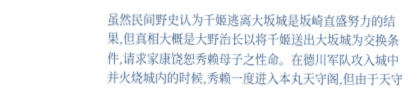虽然民间野史认为千姬逃离大坂城是坂崎直盛努力的结果,但真相大概是大野治长以将千姬送出大坂城为交换条件,请求家康饶恕秀赖母子之性命。在德川军队攻入城中并火烧城内的时候,秀赖一度进入本丸天守阁,但由于天守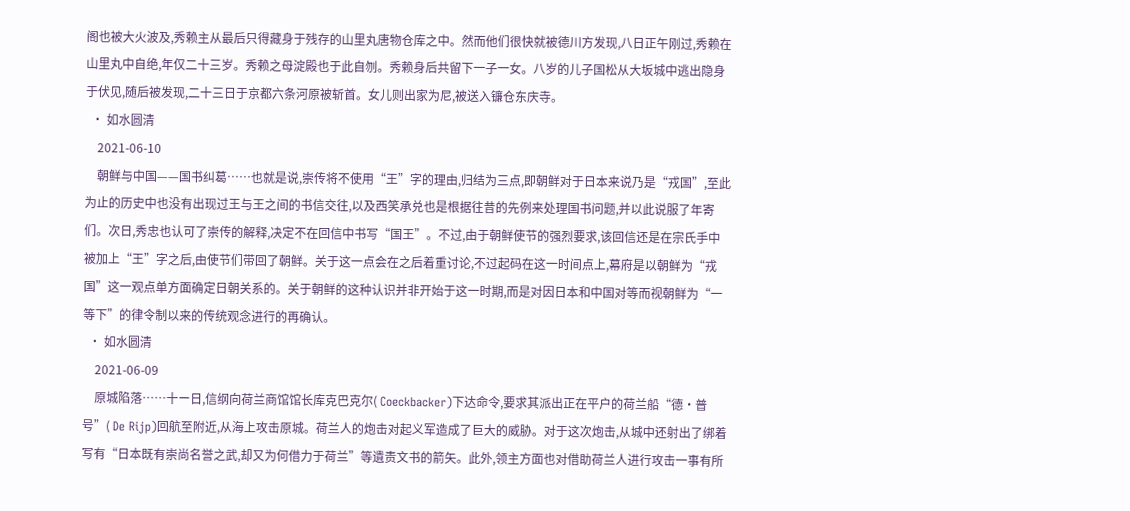阁也被大火波及,秀赖主从最后只得藏身于残存的山里丸唐物仓库之中。然而他们很快就被德川方发现,八日正午刚过,秀赖在山里丸中自绝,年仅二十三岁。秀赖之母淀殿也于此自刎。秀赖身后共留下一子一女。八岁的儿子国松从大坂城中逃出隐身于伏见,随后被发现,二十三日于京都六条河原被斩首。女儿则出家为尼,被送入镰仓东庆寺。
  • 如水圆清
    2021-06-10
    朝鲜与中国——国书纠葛……也就是说,崇传将不使用“王”字的理由,归结为三点,即朝鲜对于日本来说乃是“戎国”,至此为止的历史中也没有出现过王与王之间的书信交往,以及西笑承兑也是根据往昔的先例来处理国书问题,并以此说服了年寄们。次日,秀忠也认可了崇传的解释,决定不在回信中书写“国王”。不过,由于朝鲜使节的强烈要求,该回信还是在宗氏手中被加上“王”字之后,由使节们带回了朝鲜。关于这一点会在之后着重讨论,不过起码在这一时间点上,幕府是以朝鲜为“戎国”这一观点单方面确定日朝关系的。关于朝鲜的这种认识并非开始于这一时期,而是对因日本和中国对等而视朝鲜为“一等下”的律令制以来的传统观念进行的再确认。
  • 如水圆清
    2021-06-09
    原城陷落……十ー日,信纲向荷兰商馆馆长库克巴克尔( Coeckbacker)下达命令,要求其派出正在平户的荷兰船“德・普号”( De Rijp)回航至附近,从海上攻击原城。荷兰人的炮击对起义军造成了巨大的威胁。对于这次炮击,从城中还射出了绑着写有“日本既有崇尚名誉之武,却又为何借力于荷兰”等遺责文书的箭矢。此外,领主方面也对借助荷兰人进行攻击一事有所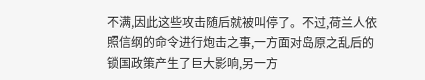不满,因此这些攻击随后就被叫停了。不过,荷兰人依照信纲的命令进行炮击之事,一方面对岛原之乱后的锁国政策产生了巨大影响,另一方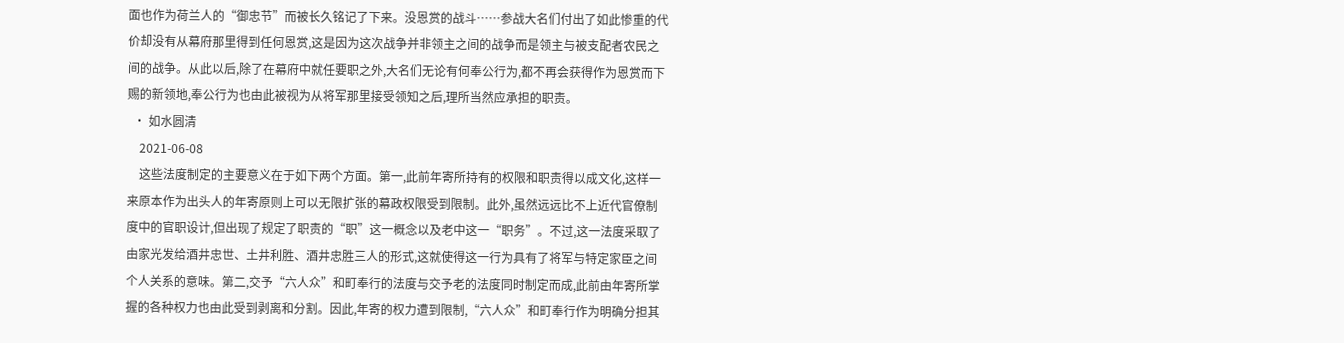面也作为荷兰人的“御忠节”而被长久铭记了下来。没恩赏的战斗……参战大名们付出了如此惨重的代价却没有从幕府那里得到任何恩赏,这是因为这次战争并非领主之间的战争而是领主与被支配者农民之间的战争。从此以后,除了在幕府中就任要职之外,大名们无论有何奉公行为,都不再会获得作为恩赏而下赐的新领地,奉公行为也由此被视为从将军那里接受领知之后,理所当然应承担的职责。
  • 如水圆清
    2021-06-08
    这些法度制定的主要意义在于如下两个方面。第一,此前年寄所持有的权限和职责得以成文化,这样一来原本作为出头人的年寄原则上可以无限扩张的幕政权限受到限制。此外,虽然远远比不上近代官僚制度中的官职设计,但出现了规定了职责的“职”这一概念以及老中这一“职务”。不过,这一法度采取了由家光发给酒井忠世、土井利胜、酒井忠胜三人的形式,这就使得这一行为具有了将军与特定家臣之间个人关系的意味。第二,交予“六人众”和町奉行的法度与交予老的法度同时制定而成,此前由年寄所掌握的各种权力也由此受到剥离和分割。因此,年寄的权力遭到限制,“六人众”和町奉行作为明确分担其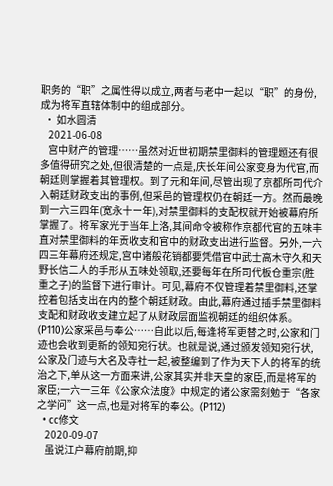职务的“职”之属性得以成立,两者与老中一起以“职”的身份,成为将军直辖体制中的组成部分。
  • 如水圆清
    2021-06-08
    宫中财产的管理……虽然对近世初期禁里御料的管理题还有很多值得研究之处,但很清楚的一点是,庆长年间公家变身为代官,而朝廷则掌握着其管理权。到了元和年间,尽管出现了京都所司代介入朝廷财政支出的事例,但采邑的管理权仍在朝廷一方。然而最晚到一六三四年(宽永十ー年),对禁里御料的支配权就开始被幕府所掌握了。将军家光于当年上洛,其间命令被称作京都代官的五味丰直对禁里御料的年贡收支和官中的财政支出进行监督。另外,一六四三年幕府还规定,宫中诸般花销都要凭借官中武士高木守久和天野长信二人的手形从五味处领取,还要每年在所司代板仓重宗(胜重之子)的监督下进行审计。可见,幕府不仅管理着禁里御料,还掌控着包括支出在内的整个朝廷财政。由此,幕府通过插手禁里御料支配和财政收支建立起了从财政层面监视朝廷的组织体系。(P110)公家采邑与奉公……自此以后,每逢将军更替之时,公家和门迹也会收到更新的领知宛行状。也就是说,通过颁发领知宛行状,公家及门迹与大名及寺社一起,被整编到了作为天下人的将军的统治之下,单从这一方面来讲,公家其实并非天皇的家臣,而是将军的家臣;一六一三年《公家众法度》中规定的诸公家需刻勉于“各家之学问”这一点,也是对将军的奉公。(P112)
  • cc修文
    2020-09-07
    虽说江户幕府前期,抑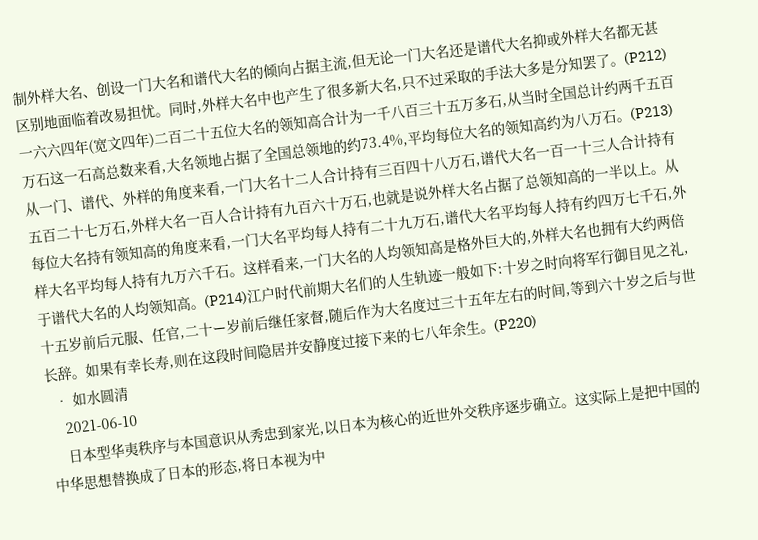制外样大名、创设一门大名和谱代大名的倾向占据主流,但无论一门大名还是谱代大名抑或外样大名都无甚区别地面临着改易担忧。同时,外样大名中也产生了很多新大名,只不过采取的手法大多是分知罢了。(P212)一六六四年(宽文四年)二百二十五位大名的领知高合计为一千八百三十五万多石,从当时全国总计约两千五百万石这一石高总数来看,大名领地占据了全国总领地的约73.4%,平均每位大名的领知高约为八万石。(P213)从一门、谱代、外样的角度来看,一门大名十二人合计持有三百四十八万石,谱代大名一百一十三人合计持有五百二十七万石,外样大名一百人合计持有九百六十万石,也就是说外样大名占据了总领知高的一半以上。从每位大名持有领知高的角度来看,一门大名平均每人持有二十九万石,谱代大名平均每人持有约四万七千石,外样大名平均每人持有九万六千石。这样看来,一门大名的人均领知高是格外巨大的,外样大名也拥有大约两倍于谱代大名的人均领知高。(P214)江户时代前期大名们的人生轨迹一般如下:十岁之时向将军行御目见之礼,十五岁前后元服、任官,二十ー岁前后继任家督,随后作为大名度过三十五年左右的时间,等到六十岁之后与世长辞。如果有幸长寿,则在这段时间隐居并安静度过接下来的七八年余生。(P220)
  • 如水圆清
    2021-06-10
    日本型华夷秩序与本国意识从秀忠到家光,以日本为核心的近世外交秩序逐步确立。这实际上是把中国的中华思想替换成了日本的形态,将日本视为中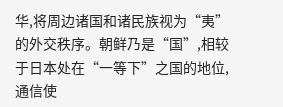华,将周边诸国和诸民族视为“夷”的外交秩序。朝鲜乃是“国”,相较于日本处在“一等下”之国的地位,通信使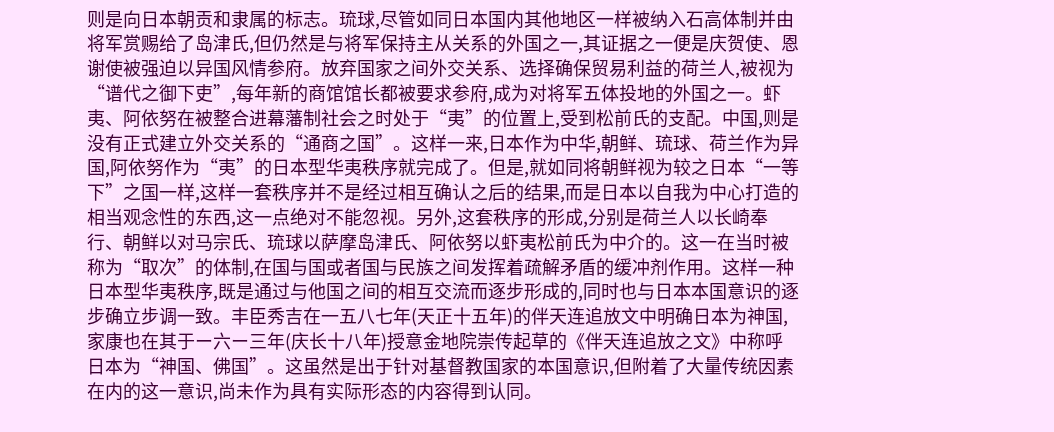则是向日本朝贡和隶属的标志。琉球,尽管如同日本国内其他地区一样被纳入石高体制并由将军赏赐给了岛津氏,但仍然是与将军保持主从关系的外国之一,其证据之一便是庆贺使、恩谢使被强迫以异国风情参府。放弃国家之间外交关系、选择确保贸易利益的荷兰人,被视为“谱代之御下吏”,每年新的商馆馆长都被要求参府,成为对将军五体投地的外国之一。虾夷、阿依努在被整合进幕藩制社会之时处于“夷”的位置上,受到松前氏的支配。中国,则是没有正式建立外交关系的“通商之国”。这样一来,日本作为中华,朝鲜、琉球、荷兰作为异国,阿依努作为“夷”的日本型华夷秩序就完成了。但是,就如同将朝鲜视为较之日本“一等下”之国一样,这样一套秩序并不是经过相互确认之后的结果,而是日本以自我为中心打造的相当观念性的东西,这一点绝对不能忽视。另外,这套秩序的形成,分别是荷兰人以长崎奉行、朝鲜以对马宗氏、琉球以萨摩岛津氏、阿依努以虾夷松前氏为中介的。这一在当时被称为“取次”的体制,在国与国或者国与民族之间发挥着疏解矛盾的缓冲剂作用。这样一种日本型华夷秩序,既是通过与他国之间的相互交流而逐步形成的,同时也与日本本国意识的逐步确立步调一致。丰臣秀吉在一五八七年(天正十五年)的伴天连追放文中明确日本为神国,家康也在其于ー六ー三年(庆长十八年)授意金地院崇传起草的《伴天连追放之文》中称呼日本为“神国、佛国”。这虽然是出于针对基督教国家的本国意识,但附着了大量传统因素在内的这一意识,尚未作为具有实际形态的内容得到认同。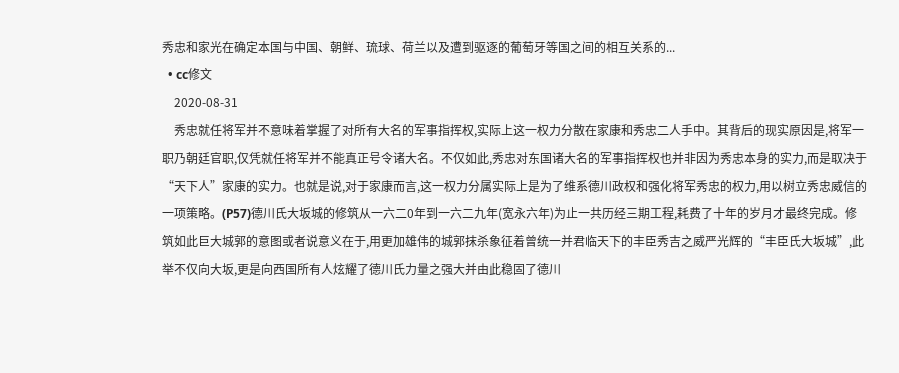秀忠和家光在确定本国与中国、朝鲜、琉球、荷兰以及遭到驱逐的葡萄牙等国之间的相互关系的...
  • cc修文
    2020-08-31
    秀忠就任将军并不意味着掌握了对所有大名的军事指挥权,实际上这一权力分散在家康和秀忠二人手中。其背后的现实原因是,将军一职乃朝廷官职,仅凭就任将军并不能真正号令诸大名。不仅如此,秀忠对东国诸大名的军事指挥权也并非因为秀忠本身的实力,而是取决于“天下人”家康的实力。也就是说,对于家康而言,这一权力分属实际上是为了维系德川政权和强化将军秀忠的权力,用以树立秀忠威信的一项策略。(P57)德川氏大坂城的修筑从一六二0年到一六二九年(宽永六年)为止一共历经三期工程,耗费了十年的岁月才最终完成。修筑如此巨大城郭的意图或者说意义在于,用更加雄伟的城郭抹杀象征着曾统一并君临天下的丰臣秀吉之威严光辉的“丰臣氏大坂城”,此举不仅向大坂,更是向西国所有人炫耀了德川氏力量之强大并由此稳固了德川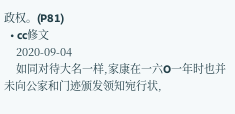政权。(P81)
  • cc修文
    2020-09-04
    如同对待大名一样,家康在一六O一年时也并未向公家和门迹颁发领知宛行状,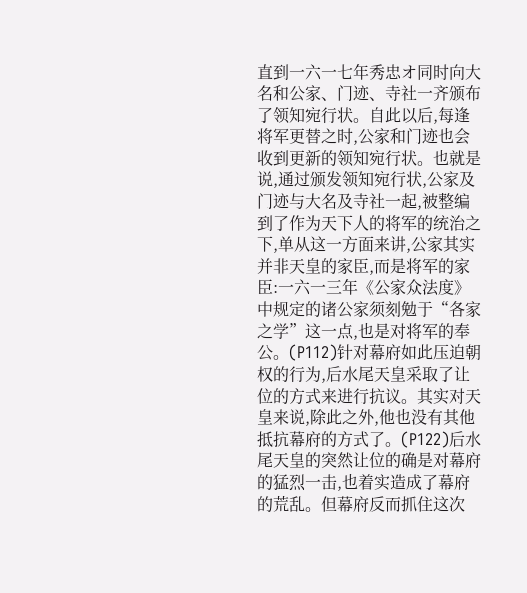直到一六一七年秀忠オ同时向大名和公家、门迹、寺社一齐颁布了领知宛行状。自此以后,每逢将军更替之时,公家和门迹也会收到更新的领知宛行状。也就是说,通过颁发领知宛行状,公家及门迹与大名及寺社一起,被整编到了作为天下人的将军的统治之下,单从这一方面来讲,公家其实并非天皇的家臣,而是将军的家臣:一六一三年《公家众法度》中规定的诸公家须刻勉于“各家之学”这一点,也是对将军的奉公。(P112)针对幕府如此压迫朝权的行为,后水尾天皇采取了让位的方式来进行抗议。其实对天皇来说,除此之外,他也没有其他抵抗幕府的方式了。(P122)后水尾天皇的突然让位的确是对幕府的猛烈一击,也着实造成了幕府的荒乱。但幕府反而抓住这次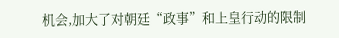机会,加大了对朝廷“政事”和上皇行动的限制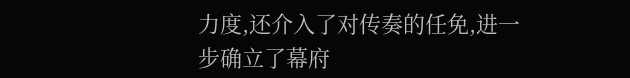力度,还介入了对传奏的任免,进一步确立了幕府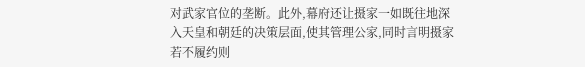对武家官位的垄断。此外,幕府还让摄家一如既往地深入天皇和朝廷的决策层面,使其管理公家,同时言明摄家若不履约则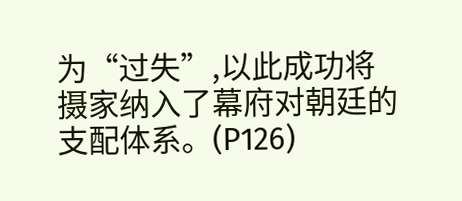为“过失”,以此成功将摄家纳入了幕府对朝廷的支配体系。(P126)